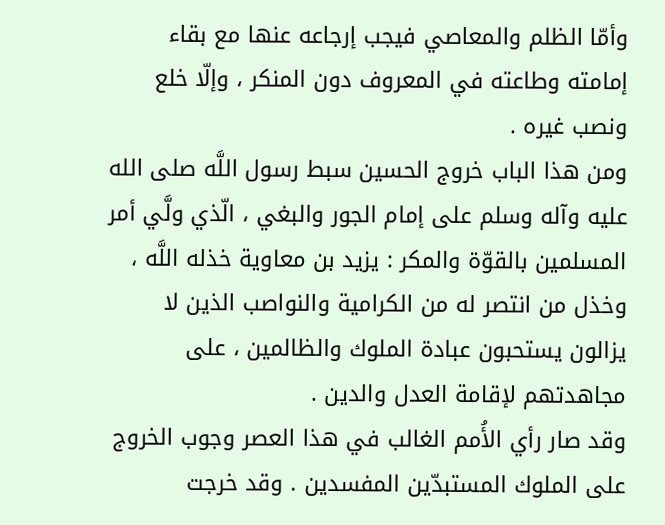وأمّا الظلم والمعاصي فيجب إرجاعه عنها مع بقاء إمامته وطاعته في المعروف دون المنكر ، وإلّا خلع ونصب غيره .
ومن هذا الباب خروج الحسين سبط رسول اللَّه صلى الله عليه وآله وسلم على إمام الجور والبغي ، الّذي ولَّي أمر المسلمين بالقوّة والمكر : يزيد بن معاوية خذله اللَّه ، وخذل من انتصر له من الكرامية والنواصب الذين لا يزالون يستحبون عبادة الملوك والظالمين ، على مجاهدتهم لإقامة العدل والدين .
وقد صار رأي الأُمم الغالب في هذا العصر وجوب الخروج على الملوك المستبدّين المفسدين . وقد خرجت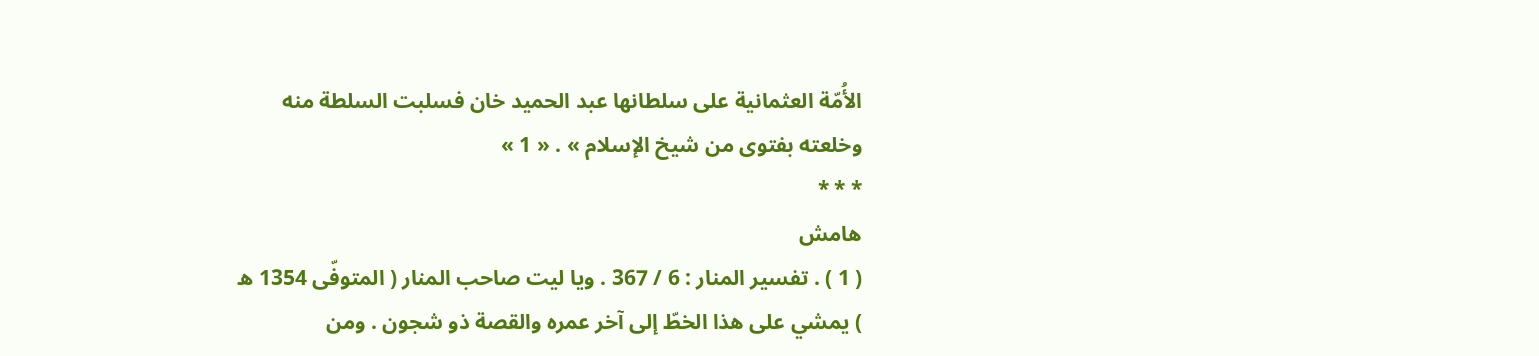الأُمّة العثمانية على سلطانها عبد الحميد خان فسلبت السلطة منه وخلعته بفتوى من شيخ الإسلام » . « 1 »
* * *
هامش
( 1 ) . تفسير المنار : 6 / 367 . ويا ليت صاحب المنار ( المتوفّى 1354 ه ) يمشي على هذا الخطّ إلى آخر عمره والقصة ذو شجون . ومن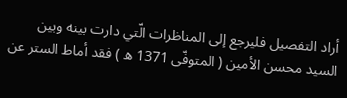أراد التفصيل فليرجع إلى المناظرات الّتي دارت بينه وبين السيد محسن الأمين ( المتوفّى 1371 ه ) فقد أماط الستر عن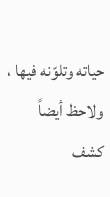حياته وتلوّنه فيها ، ولاحظ أيضاً كشف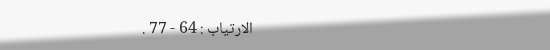الارتياب : 64 - 77 .